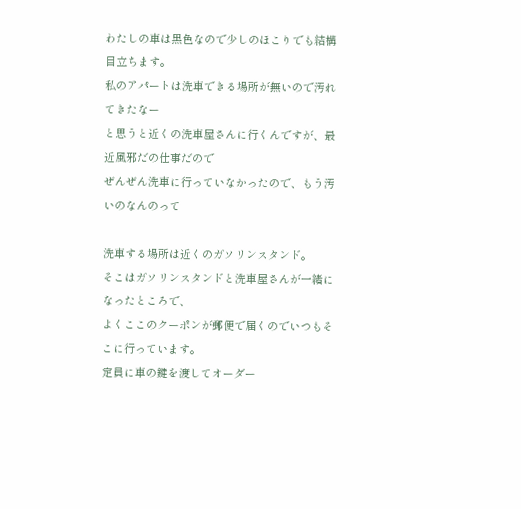わたしの車は黒色なので少しのほこりでも結構目立ちます。
私のアパートは洗車できる場所が無いので汚れてきたなー
と思うと近くの洗車屋さんに行くんですが、最近風邪だの仕事だので
ぜんぜん洗車に行っていなかったので、もう汚いのなんのって

洗車する場所は近くのガソリンスタンド。
そこはガソリンスタンドと洗車屋さんが一緒になったところで、
よくここのクーポンが郵便で届くのでいつもそこに行っています。
定員に車の鍵を渡してオーダー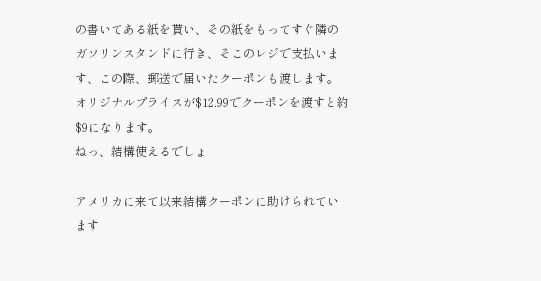の書いてある紙を貰い、その紙をもってすぐ隣の
ガソリンスタンドに行き、そこのレジで支払います、この際、郵送で届いたクーポンも渡します。
オリジナルプライスが$12.99でクーポンを渡すと約$9になります。
ねっ、結構使えるでしょ

アメリカに来て以来結構クーポンに助けられています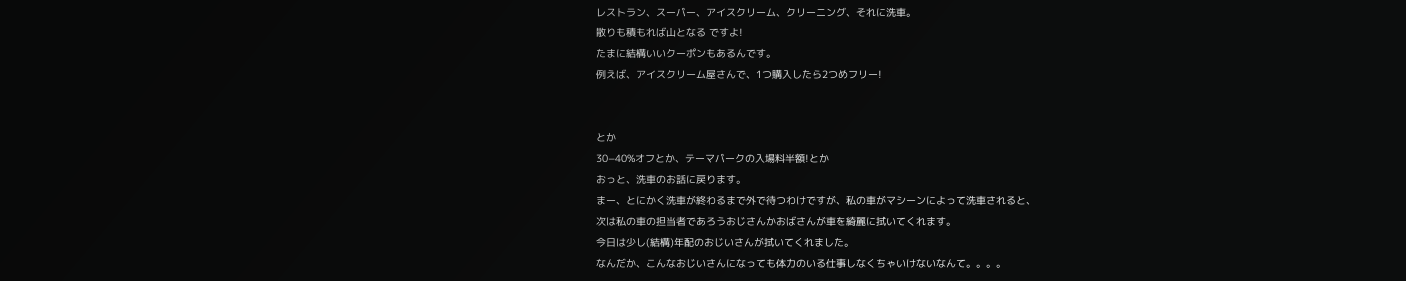レストラン、スーパー、アイスクリーム、クリーニング、それに洗車。
散りも積もれば山となる ですよ!
たまに結構いいクーポンもあるんです。
例えば、アイスクリーム屋さんで、1つ購入したら2つめフリー!


とか
30−40%オフとか、テーマパークの入場料半額!とか
おっと、洗車のお話に戻ります。
まー、とにかく洗車が終わるまで外で待つわけですが、私の車がマシーンによって洗車されると、
次は私の車の担当者であろうおじさんかおばさんが車を綺麗に拭いてくれます。
今日は少し(結構)年配のおじいさんが拭いてくれました。
なんだか、こんなおじいさんになっても体力のいる仕事しなくちゃいけないなんて。。。。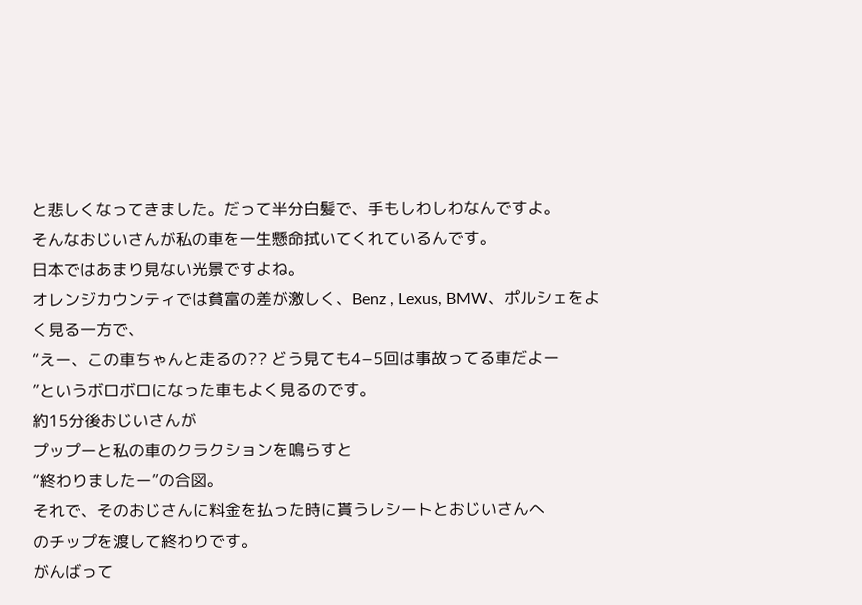と悲しくなってきました。だって半分白髪で、手もしわしわなんですよ。
そんなおじいさんが私の車を一生懸命拭いてくれているんです。
日本ではあまり見ない光景ですよね。
オレンジカウンティでは貧富の差が激しく、Benz , Lexus, BMW、ポルシェをよく見る一方で、
“えー、この車ちゃんと走るの?? どう見ても4−5回は事故ってる車だよー
”というボロボロになった車もよく見るのです。
約15分後おじいさんが
プップーと私の車のクラクションを鳴らすと
“終わりましたー”の合図。
それで、そのおじさんに料金を払った時に貰うレシートとおじいさんへ
のチップを渡して終わりです。
がんばって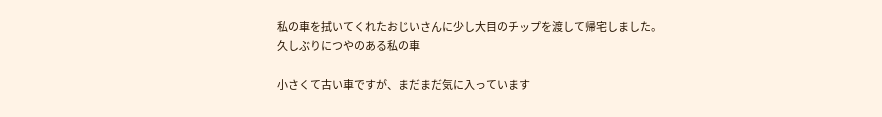私の車を拭いてくれたおじいさんに少し大目のチップを渡して帰宅しました。
久しぶりにつやのある私の車

小さくて古い車ですが、まだまだ気に入っています